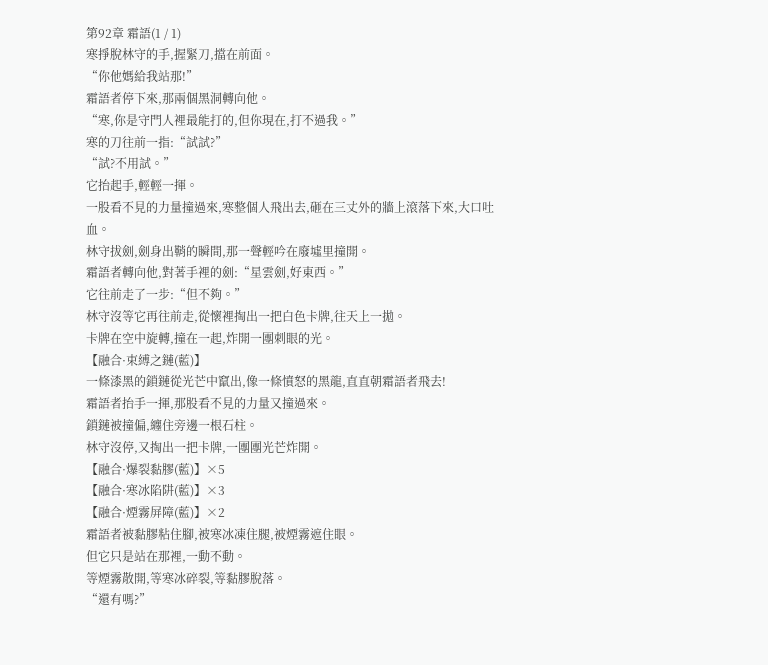第92章 霜語(1 / 1)
寒掙脫林守的手,握緊刀,擋在前面。
“你他媽給我站那!”
霜語者停下來,那兩個黑洞轉向他。
“寒,你是守門人裡最能打的,但你現在,打不過我。”
寒的刀往前一指:“試試?”
“試?不用試。”
它抬起手,輕輕一揮。
一股看不見的力量撞過來,寒整個人飛出去,砸在三丈外的牆上滾落下來,大口吐血。
林守拔劍,劍身出鞘的瞬間,那一聲輕吟在廢墟里撞開。
霜語者轉向他,對著手裡的劍:“星雲劍,好東西。”
它往前走了一步:“但不夠。”
林守沒等它再往前走,從懷裡掏出一把白色卡牌,往天上一拋。
卡牌在空中旋轉,撞在一起,炸開一團刺眼的光。
【融合·束縛之鏈(藍)】
一條漆黑的鎖鏈從光芒中竄出,像一條憤怒的黑龍,直直朝霜語者飛去!
霜語者抬手一揮,那股看不見的力量又撞過來。
鎖鏈被撞偏,纏住旁邊一根石柱。
林守沒停,又掏出一把卡牌,一團團光芒炸開。
【融合·爆裂黏膠(藍)】×5
【融合·寒冰陷阱(藍)】×3
【融合·煙霧屏障(藍)】×2
霜語者被黏膠粘住腳,被寒冰凍住腿,被煙霧遮住眼。
但它只是站在那裡,一動不動。
等煙霧散開,等寒冰碎裂,等黏膠脫落。
“還有嗎?”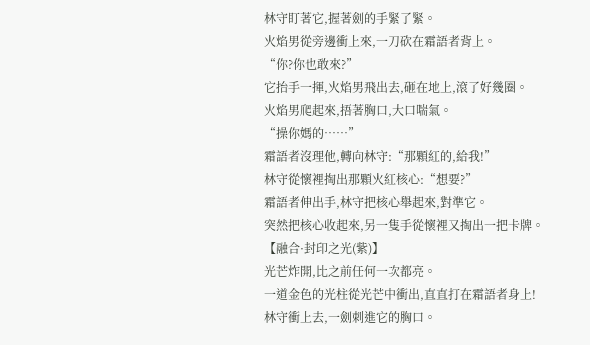林守盯著它,握著劍的手緊了緊。
火焰男從旁邊衝上來,一刀砍在霜語者背上。
“你?你也敢來?”
它抬手一揮,火焰男飛出去,砸在地上,滾了好幾圈。
火焰男爬起來,捂著胸口,大口喘氣。
“操你媽的……”
霜語者沒理他,轉向林守:“那顆紅的,給我!”
林守從懷裡掏出那顆火紅核心:“想要?”
霜語者伸出手,林守把核心舉起來,對準它。
突然把核心收起來,另一隻手從懷裡又掏出一把卡牌。
【融合·封印之光(紫)】
光芒炸開,比之前任何一次都亮。
一道金色的光柱從光芒中衝出,直直打在霜語者身上!
林守衝上去,一劍刺進它的胸口。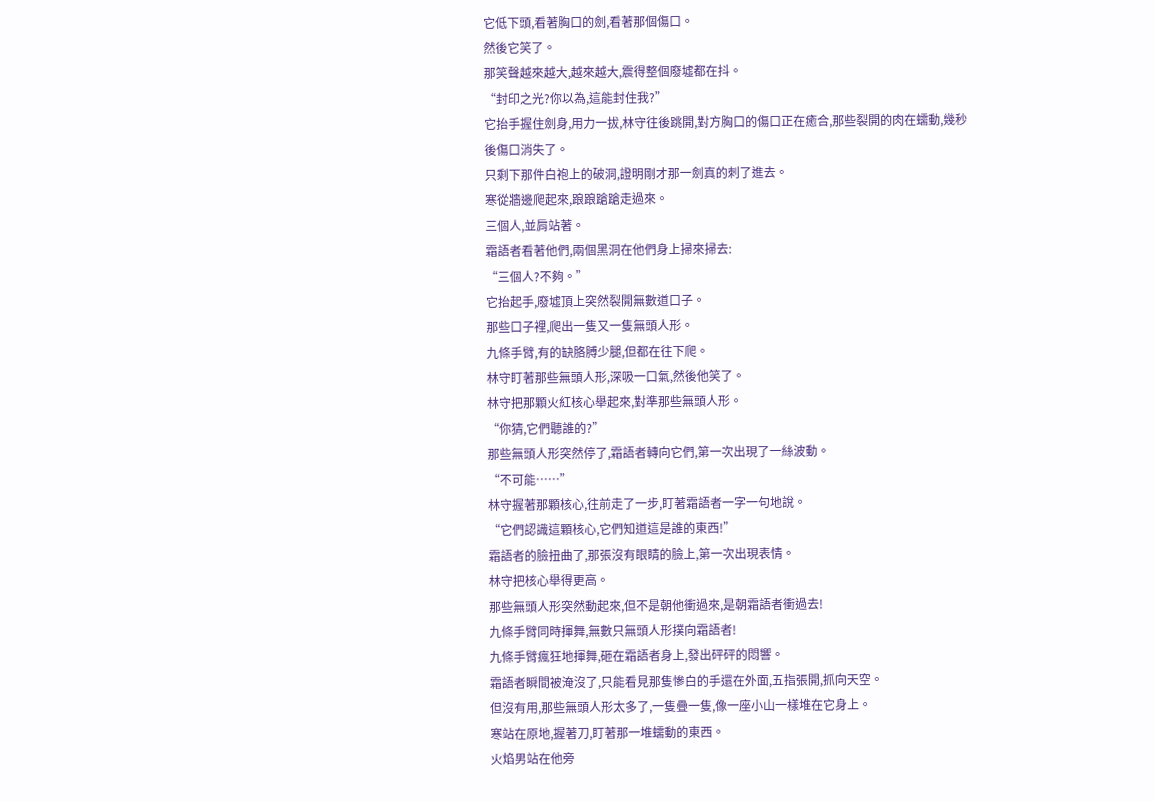它低下頭,看著胸口的劍,看著那個傷口。
然後它笑了。
那笑聲越來越大,越來越大,震得整個廢墟都在抖。
“封印之光?你以為,這能封住我?”
它抬手握住劍身,用力一拔,林守往後跳開,對方胸口的傷口正在癒合,那些裂開的肉在蠕動,幾秒後傷口消失了。
只剩下那件白袍上的破洞,證明剛才那一劍真的刺了進去。
寒從牆邊爬起來,踉踉蹌蹌走過來。
三個人,並肩站著。
霜語者看著他們,兩個黑洞在他們身上掃來掃去:
“三個人?不夠。”
它抬起手,廢墟頂上突然裂開無數道口子。
那些口子裡,爬出一隻又一隻無頭人形。
九條手臂,有的缺胳膊少腿,但都在往下爬。
林守盯著那些無頭人形,深吸一口氣,然後他笑了。
林守把那顆火紅核心舉起來,對準那些無頭人形。
“你猜,它們聽誰的?”
那些無頭人形突然停了,霜語者轉向它們,第一次出現了一絲波動。
“不可能……”
林守握著那顆核心,往前走了一步,盯著霜語者一字一句地說。
“它們認識這顆核心,它們知道這是誰的東西!”
霜語者的臉扭曲了,那張沒有眼睛的臉上,第一次出現表情。
林守把核心舉得更高。
那些無頭人形突然動起來,但不是朝他衝過來,是朝霜語者衝過去!
九條手臂同時揮舞,無數只無頭人形撲向霜語者!
九條手臂瘋狂地揮舞,砸在霜語者身上,發出砰砰的悶響。
霜語者瞬間被淹沒了,只能看見那隻慘白的手還在外面,五指張開,抓向天空。
但沒有用,那些無頭人形太多了,一隻疊一隻,像一座小山一樣堆在它身上。
寒站在原地,握著刀,盯著那一堆蠕動的東西。
火焰男站在他旁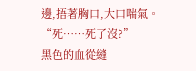邊,捂著胸口,大口喘氣。
“死……死了沒?”
黑色的血從縫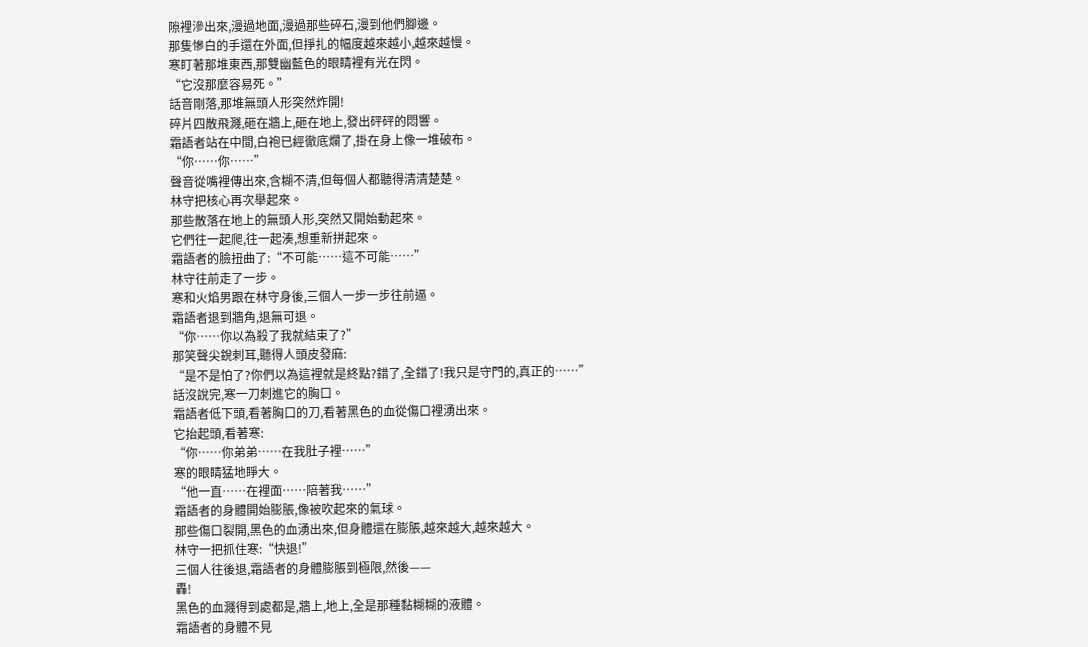隙裡滲出來,漫過地面,漫過那些碎石,漫到他們腳邊。
那隻慘白的手還在外面,但掙扎的幅度越來越小,越來越慢。
寒盯著那堆東西,那雙幽藍色的眼睛裡有光在閃。
“它沒那麼容易死。”
話音剛落,那堆無頭人形突然炸開!
碎片四散飛濺,砸在牆上,砸在地上,發出砰砰的悶響。
霜語者站在中間,白袍已經徹底爛了,掛在身上像一堆破布。
“你……你……”
聲音從嘴裡傳出來,含糊不清,但每個人都聽得清清楚楚。
林守把核心再次舉起來。
那些散落在地上的無頭人形,突然又開始動起來。
它們往一起爬,往一起湊,想重新拼起來。
霜語者的臉扭曲了:“不可能……這不可能……”
林守往前走了一步。
寒和火焰男跟在林守身後,三個人一步一步往前逼。
霜語者退到牆角,退無可退。
“你……你以為殺了我就結束了?”
那笑聲尖銳刺耳,聽得人頭皮發麻:
“是不是怕了?你們以為這裡就是終點?錯了,全錯了!我只是守門的,真正的……”
話沒說完,寒一刀刺進它的胸口。
霜語者低下頭,看著胸口的刀,看著黑色的血從傷口裡湧出來。
它抬起頭,看著寒:
“你……你弟弟……在我肚子裡……”
寒的眼睛猛地睜大。
“他一直……在裡面……陪著我……”
霜語者的身體開始膨脹,像被吹起來的氣球。
那些傷口裂開,黑色的血湧出來,但身體還在膨脹,越來越大,越來越大。
林守一把抓住寒:“快退!”
三個人往後退,霜語者的身體膨脹到極限,然後——
轟!
黑色的血濺得到處都是,牆上,地上,全是那種黏糊糊的液體。
霜語者的身體不見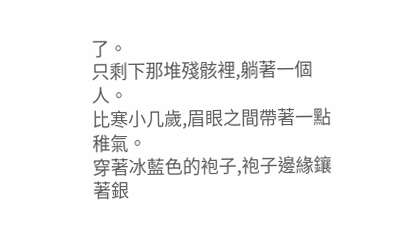了。
只剩下那堆殘骸裡,躺著一個人。
比寒小几歲,眉眼之間帶著一點稚氣。
穿著冰藍色的袍子,袍子邊緣鑲著銀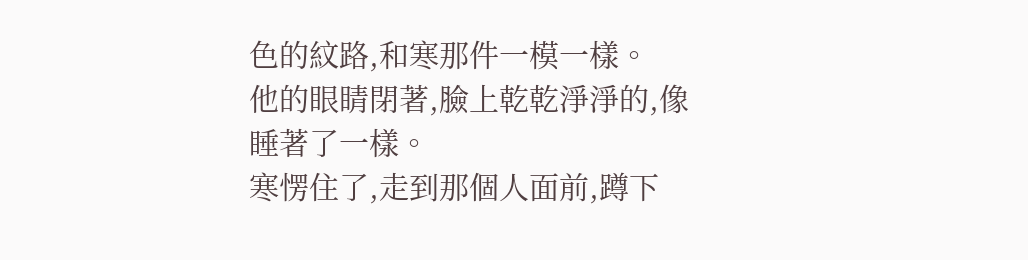色的紋路,和寒那件一模一樣。
他的眼睛閉著,臉上乾乾淨淨的,像睡著了一樣。
寒愣住了,走到那個人面前,蹲下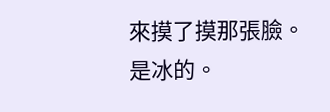來摸了摸那張臉。
是冰的。